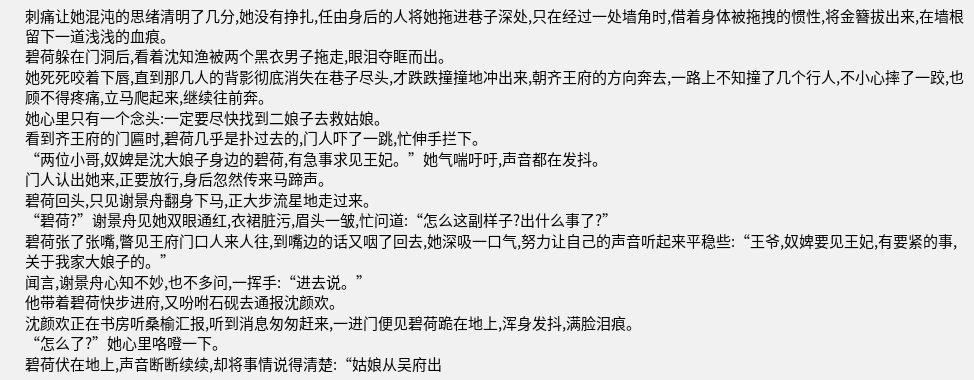刺痛让她混沌的思绪清明了几分,她没有挣扎,任由身后的人将她拖进巷子深处,只在经过一处墙角时,借着身体被拖拽的惯性,将金簪拔出来,在墙根留下一道浅浅的血痕。
碧荷躲在门洞后,看着沈知渔被两个黑衣男子拖走,眼泪夺眶而出。
她死死咬着下唇,直到那几人的背影彻底消失在巷子尽头,才跌跌撞撞地冲出来,朝齐王府的方向奔去,一路上不知撞了几个行人,不小心摔了一跤,也顾不得疼痛,立马爬起来,继续往前奔。
她心里只有一个念头:一定要尽快找到二娘子去救姑娘。
看到齐王府的门匾时,碧荷几乎是扑过去的,门人吓了一跳,忙伸手拦下。
“两位小哥,奴婢是沈大娘子身边的碧荷,有急事求见王妃。”她气喘吁吁,声音都在发抖。
门人认出她来,正要放行,身后忽然传来马蹄声。
碧荷回头,只见谢景舟翻身下马,正大步流星地走过来。
“碧荷?”谢景舟见她双眼通红,衣裙脏污,眉头一皱,忙问道:“怎么这副样子?出什么事了?”
碧荷张了张嘴,瞥见王府门口人来人往,到嘴边的话又咽了回去,她深吸一口气,努力让自己的声音听起来平稳些:“王爷,奴婢要见王妃,有要紧的事,关于我家大娘子的。”
闻言,谢景舟心知不妙,也不多问,一挥手:“进去说。”
他带着碧荷快步进府,又吩咐石砚去通报沈颜欢。
沈颜欢正在书房听桑榆汇报,听到消息匆匆赶来,一进门便见碧荷跪在地上,浑身发抖,满脸泪痕。
“怎么了?”她心里咯噔一下。
碧荷伏在地上,声音断断续续,却将事情说得清楚:“姑娘从吴府出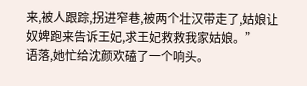来,被人跟踪,拐进窄巷,被两个壮汉带走了,姑娘让奴婢跑来告诉王妃,求王妃救救我家姑娘。”
语落,她忙给沈颜欢磕了一个响头。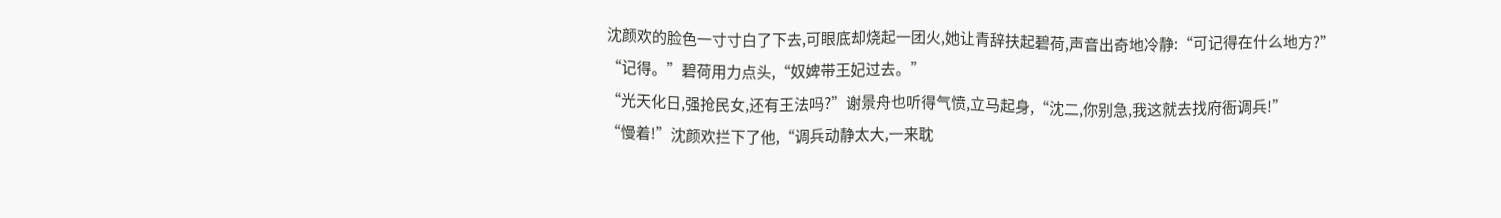沈颜欢的脸色一寸寸白了下去,可眼底却烧起一团火,她让青辞扶起碧荷,声音出奇地冷静:“可记得在什么地方?”
“记得。”碧荷用力点头,“奴婢带王妃过去。”
“光天化日,强抢民女,还有王法吗?”谢景舟也听得气愤,立马起身,“沈二,你别急,我这就去找府衙调兵!”
“慢着!”沈颜欢拦下了他,“调兵动静太大,一来耽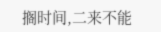搁时间,二来不能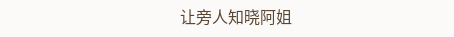让旁人知晓阿姐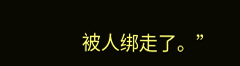被人绑走了。”